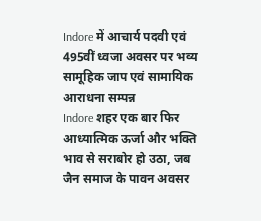Indore में आचार्य पदवी एवं 495वीं ध्वजा अवसर पर भव्य सामूहिक जाप एवं सामायिक आराधना सम्पन्न
Indore शहर एक बार फिर आध्यात्मिक ऊर्जा और भक्ति भाव से सराबोर हो उठा, जब जैन समाज के पावन अवसर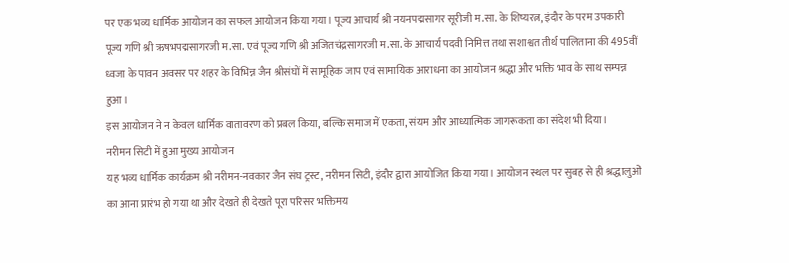पर एक भव्य धार्मिक आयोजन का सफल आयोजन किया गया। पूज्य आचार्य श्री नयनपद्मसागर सूरीजी म.सा. के शिष्यरत्न, इंदौर के परम उपकारी पूज्य गणि श्री ऋषभपद्मसागरजी म.सा. एवं पूज्य गणि श्री अजितचंद्रसागरजी म.सा. के आचार्य पदवी निमित्त तथा सशाश्वत तीर्थ पालिताना की 495वीं ध्वजा के पावन अवसर पर शहर के विभिन्न जैन श्रीसंघों में सामूहिक जाप एवं सामायिक आराधना का आयोजन श्रद्धा और भक्ति भाव के साथ सम्पन्न हुआ।
इस आयोजन ने न केवल धार्मिक वातावरण को प्रबल किया, बल्कि समाज में एकता, संयम और आध्यात्मिक जागरूकता का संदेश भी दिया।
नरीमन सिटी में हुआ मुख्य आयोजन
यह भव्य धार्मिक कार्यक्रम श्री नरीमन-नवकार जैन संघ ट्रस्ट, नरीमन सिटी, इंदौर द्वारा आयोजित किया गया। आयोजन स्थल पर सुबह से ही श्रद्धालुओं का आना प्रारंभ हो गया था और देखते ही देखते पूरा परिसर भक्तिमय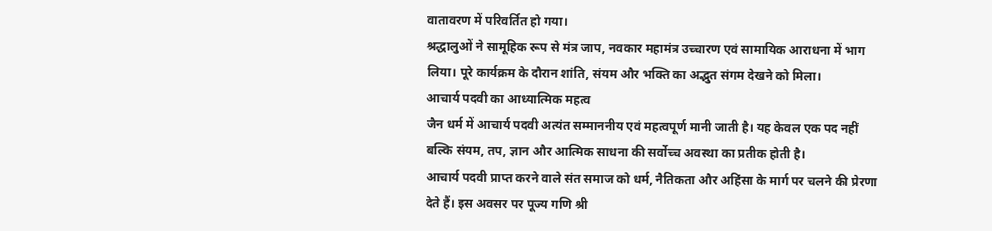वातावरण में परिवर्तित हो गया।
श्रद्धालुओं ने सामूहिक रूप से मंत्र जाप, नवकार महामंत्र उच्चारण एवं सामायिक आराधना में भाग लिया। पूरे कार्यक्रम के दौरान शांति, संयम और भक्ति का अद्भुत संगम देखने को मिला।
आचार्य पदवी का आध्यात्मिक महत्व
जैन धर्म में आचार्य पदवी अत्यंत सम्माननीय एवं महत्वपूर्ण मानी जाती है। यह केवल एक पद नहीं बल्कि संयम, तप, ज्ञान और आत्मिक साधना की सर्वोच्च अवस्था का प्रतीक होती है।
आचार्य पदवी प्राप्त करने वाले संत समाज को धर्म, नैतिकता और अहिंसा के मार्ग पर चलने की प्रेरणा देते हैं। इस अवसर पर पूज्य गणि श्री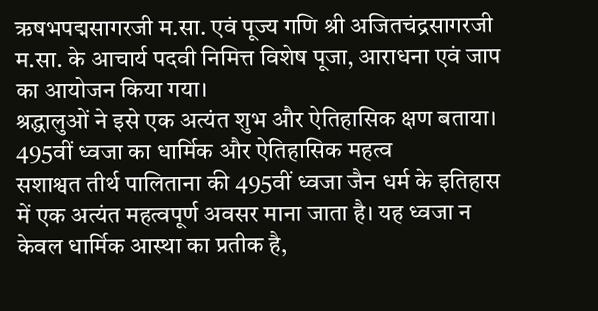ऋषभपद्मसागरजी म.सा. एवं पूज्य गणि श्री अजितचंद्रसागरजी म.सा. के आचार्य पदवी निमित्त विशेष पूजा, आराधना एवं जाप का आयोजन किया गया।
श्रद्धालुओं ने इसे एक अत्यंत शुभ और ऐतिहासिक क्षण बताया।
495वीं ध्वजा का धार्मिक और ऐतिहासिक महत्व
सशाश्वत तीर्थ पालिताना की 495वीं ध्वजा जैन धर्म के इतिहास में एक अत्यंत महत्वपूर्ण अवसर माना जाता है। यह ध्वजा न केवल धार्मिक आस्था का प्रतीक है,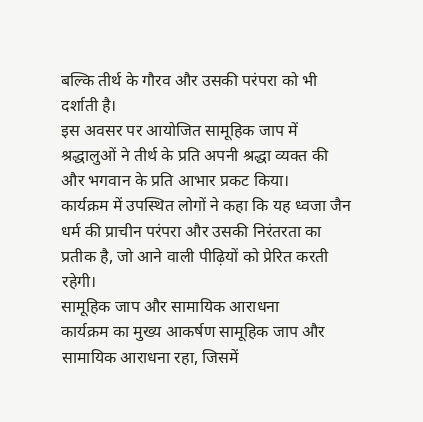बल्कि तीर्थ के गौरव और उसकी परंपरा को भी दर्शाती है।
इस अवसर पर आयोजित सामूहिक जाप में श्रद्धालुओं ने तीर्थ के प्रति अपनी श्रद्धा व्यक्त की और भगवान के प्रति आभार प्रकट किया।
कार्यक्रम में उपस्थित लोगों ने कहा कि यह ध्वजा जैन धर्म की प्राचीन परंपरा और उसकी निरंतरता का प्रतीक है, जो आने वाली पीढ़ियों को प्रेरित करती रहेगी।
सामूहिक जाप और सामायिक आराधना
कार्यक्रम का मुख्य आकर्षण सामूहिक जाप और सामायिक आराधना रहा, जिसमें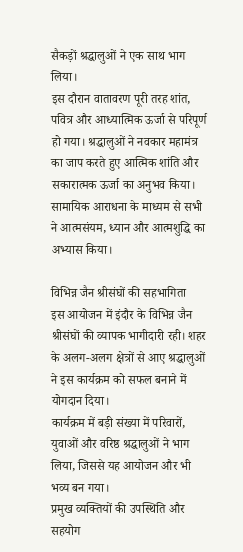सैकड़ों श्रद्धालुओं ने एक साथ भाग लिया।
इस दौरान वातावरण पूरी तरह शांत, पवित्र और आध्यात्मिक ऊर्जा से परिपूर्ण हो गया। श्रद्धालुओं ने नवकार महामंत्र का जाप करते हुए आत्मिक शांति और सकारात्मक ऊर्जा का अनुभव किया।
सामायिक आराधना के माध्यम से सभी ने आत्मसंयम, ध्यान और आत्मशुद्धि का अभ्यास किया।

विभिन्न जैन श्रीसंघों की सहभागिता
इस आयोजन में इंदौर के विभिन्न जैन श्रीसंघों की व्यापक भागीदारी रही। शहर के अलग-अलग क्षेत्रों से आए श्रद्धालुओं ने इस कार्यक्रम को सफल बनाने में योगदान दिया।
कार्यक्रम में बड़ी संख्या में परिवारों, युवाओं और वरिष्ठ श्रद्धालुओं ने भाग लिया, जिससे यह आयोजन और भी भव्य बन गया।
प्रमुख व्यक्तियों की उपस्थिति और सहयोग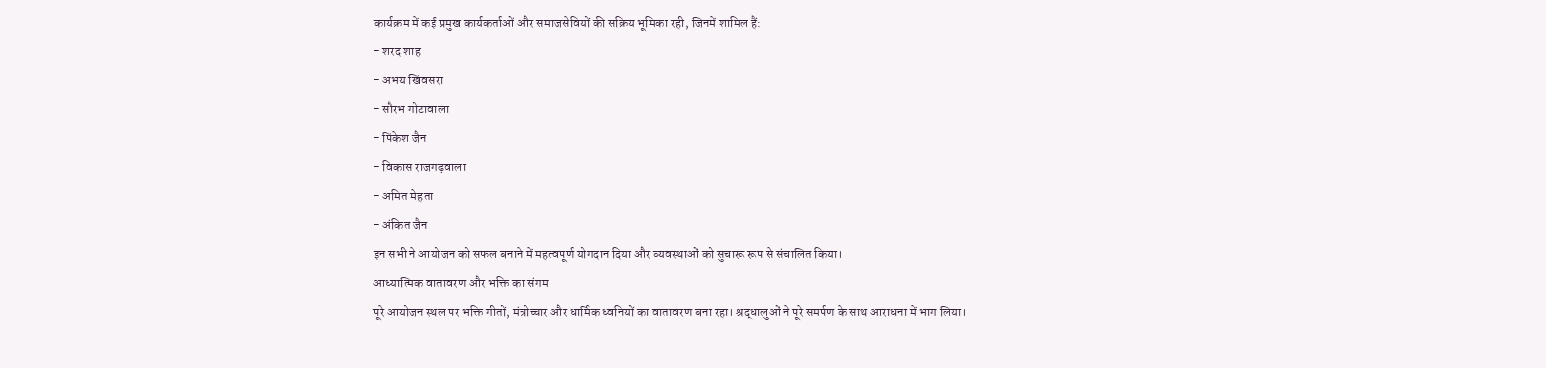कार्यक्रम में कई प्रमुख कार्यकर्ताओं और समाजसेवियों की सक्रिय भूमिका रही, जिनमें शामिल हैं:
- शरद शाह
- अभय खिंवसरा
- सौरभ गोटावाला
- पिंकेश जैन
- विकास राजगढ़वाला
- अमित मेहता
- अंकित जैन
इन सभी ने आयोजन को सफल बनाने में महत्वपूर्ण योगदान दिया और व्यवस्थाओं को सुचारू रूप से संचालित किया।
आध्यात्मिक वातावरण और भक्ति का संगम
पूरे आयोजन स्थल पर भक्ति गीतों, मंत्रोच्चार और धार्मिक ध्वनियों का वातावरण बना रहा। श्रद्धालुओं ने पूरे समर्पण के साथ आराधना में भाग लिया।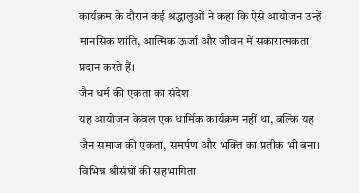कार्यक्रम के दौरान कई श्रद्धालुओं ने कहा कि ऐसे आयोजन उन्हें मानसिक शांति, आत्मिक ऊर्जा और जीवन में सकारात्मकता प्रदान करते हैं।
जैन धर्म की एकता का संदेश
यह आयोजन केवल एक धार्मिक कार्यक्रम नहीं था, बल्कि यह जैन समाज की एकता, समर्पण और भक्ति का प्रतीक भी बना।
विभिन्न श्रीसंघों की सहभागिता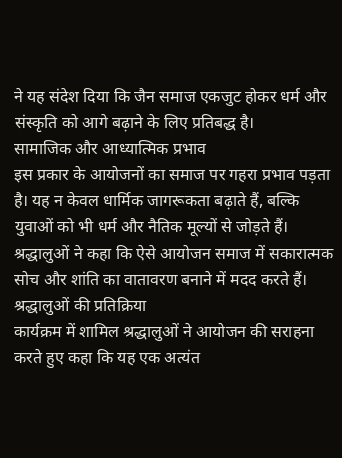ने यह संदेश दिया कि जैन समाज एकजुट होकर धर्म और संस्कृति को आगे बढ़ाने के लिए प्रतिबद्ध है।
सामाजिक और आध्यात्मिक प्रभाव
इस प्रकार के आयोजनों का समाज पर गहरा प्रभाव पड़ता है। यह न केवल धार्मिक जागरूकता बढ़ाते हैं, बल्कि युवाओं को भी धर्म और नैतिक मूल्यों से जोड़ते हैं।
श्रद्धालुओं ने कहा कि ऐसे आयोजन समाज में सकारात्मक सोच और शांति का वातावरण बनाने में मदद करते हैं।
श्रद्धालुओं की प्रतिक्रिया
कार्यक्रम में शामिल श्रद्धालुओं ने आयोजन की सराहना करते हुए कहा कि यह एक अत्यंत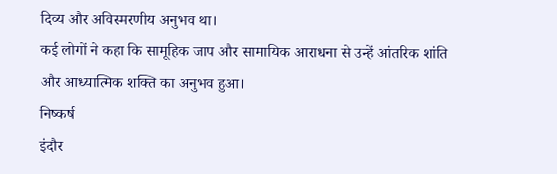दिव्य और अविस्मरणीय अनुभव था।
कई लोगों ने कहा कि सामूहिक जाप और सामायिक आराधना से उन्हें आंतरिक शांति और आध्यात्मिक शक्ति का अनुभव हुआ।
निष्कर्ष
इंदौर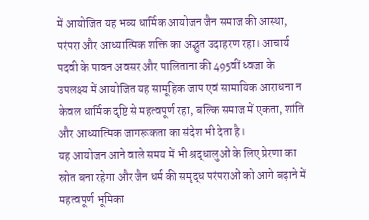में आयोजित यह भव्य धार्मिक आयोजन जैन समाज की आस्था, परंपरा और आध्यात्मिक शक्ति का अद्भुत उदाहरण रहा। आचार्य पदवी के पावन अवसर और पालिताना की 495वीं ध्वजा के उपलक्ष्य में आयोजित यह सामूहिक जाप एवं सामायिक आराधना न केवल धार्मिक दृष्टि से महत्वपूर्ण रहा, बल्कि समाज में एकता, शांति और आध्यात्मिक जागरूकता का संदेश भी देता है।
यह आयोजन आने वाले समय में भी श्रद्धालुओं के लिए प्रेरणा का स्रोत बना रहेगा और जैन धर्म की समृद्ध परंपराओं को आगे बढ़ाने में महत्वपूर्ण भूमिका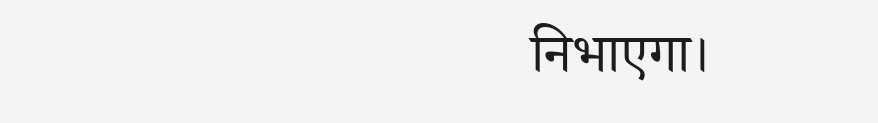निभाएगा।